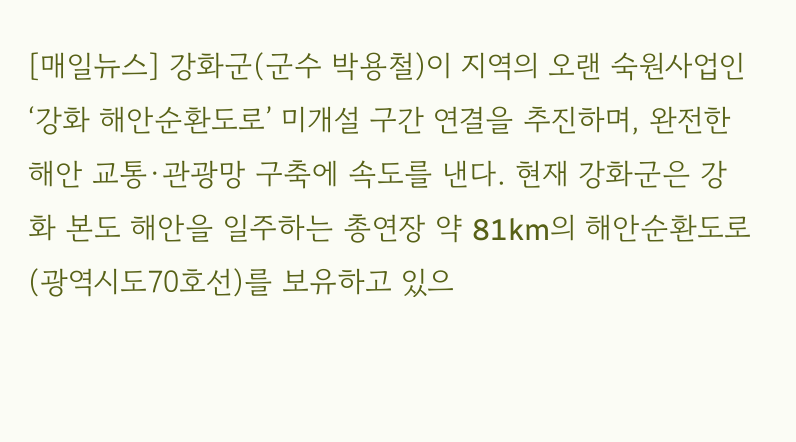[매일뉴스] 강화군(군수 박용철)이 지역의 오랜 숙원사업인 ‘강화 해안순환도로’ 미개설 구간 연결을 추진하며, 완전한 해안 교통·관광망 구축에 속도를 낸다. 현재 강화군은 강화 본도 해안을 일주하는 총연장 약 81km의 해안순환도로(광역시도70호선)를 보유하고 있으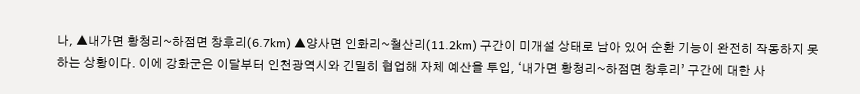나, ▲내가면 황청리~하점면 창후리(6.7km) ▲양사면 인화리~철산리(11.2km) 구간이 미개설 상태로 남아 있어 순환 기능이 완전히 작동하지 못하는 상황이다. 이에 강화군은 이달부터 인천광역시와 긴밀히 협업해 자체 예산을 투입, ‘내가면 황청리~하점면 창후리’ 구간에 대한 사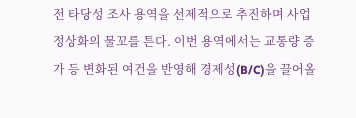전 타당성 조사 용역을 선제적으로 추진하며 사업 정상화의 물꼬를 튼다. 이번 용역에서는 교통량 증가 등 변화된 여건을 반영해 경제성(B/C)을 끌어올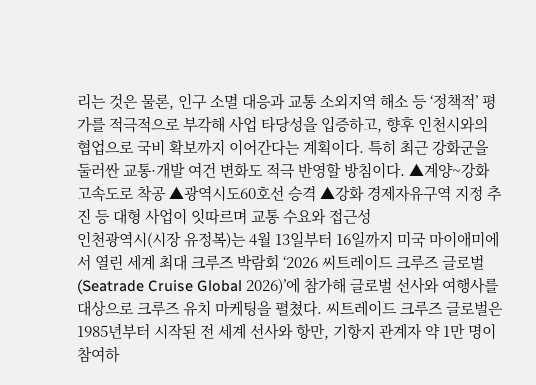리는 것은 물론, 인구 소멸 대응과 교통 소외지역 해소 등 ‘정책적’ 평가를 적극적으로 부각해 사업 타당성을 입증하고, 향후 인천시와의 협업으로 국비 확보까지 이어간다는 계획이다. 특히 최근 강화군을 둘러싼 교통·개발 여건 변화도 적극 반영할 방침이다. ▲계양~강화 고속도로 착공 ▲광역시도60호선 승격 ▲강화 경제자유구역 지정 추진 등 대형 사업이 잇따르며 교통 수요와 접근성
인천광역시(시장 유정복)는 4월 13일부터 16일까지 미국 마이애미에서 열린 세계 최대 크루즈 박람회 ‘2026 씨트레이드 크루즈 글로벌(Seatrade Cruise Global 2026)’에 참가해 글로벌 선사와 여행사를 대상으로 크루즈 유치 마케팅을 펼쳤다. 씨트레이드 크루즈 글로벌은 1985년부터 시작된 전 세계 선사와 항만, 기항지 관계자 약 1만 명이 참여하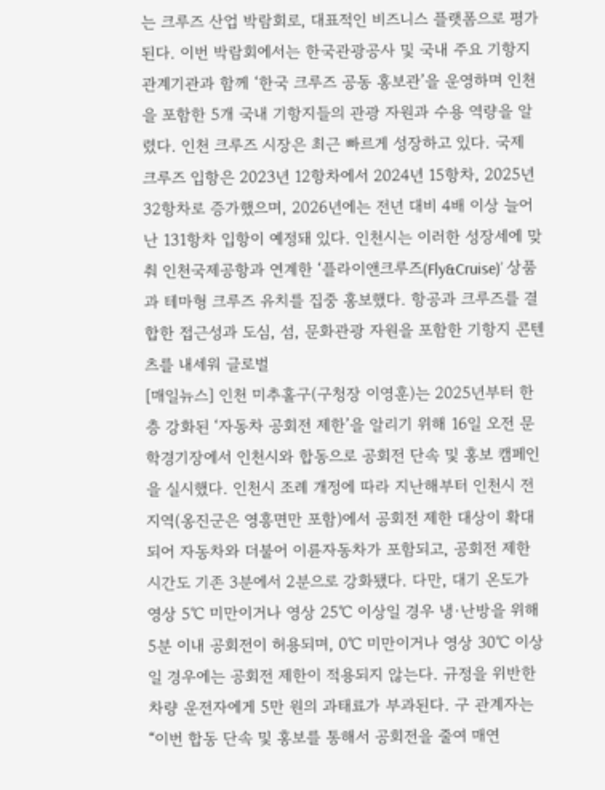는 크루즈 산업 박람회로, 대표적인 비즈니스 플랫폼으로 평가된다. 이번 박람회에서는 한국관광공사 및 국내 주요 기항지 관계기관과 함께 ‘한국 크루즈 공동 홍보관’을 운영하며 인천을 포함한 5개 국내 기항지들의 관광 자원과 수용 역량을 알렸다. 인천 크루즈 시장은 최근 빠르게 성장하고 있다. 국제 크루즈 입항은 2023년 12항차에서 2024년 15항차, 2025년 32항차로 증가했으며, 2026년에는 전년 대비 4배 이상 늘어난 131항차 입항이 예정돼 있다. 인천시는 이러한 성장세에 맞춰 인천국제공항과 연계한 ‘플라이앤크루즈(Fly&Cruise)’ 상품과 테마형 크루즈 유치를 집중 홍보했다. 항공과 크루즈를 결합한 접근성과 도심, 섬, 문화관광 자원을 포함한 기항지 콘텐츠를 내세워 글로벌
[매일뉴스] 인천 미추홀구(구청장 이영훈)는 2025년부터 한층 강화된 ‘자동차 공회전 제한’을 알리기 위해 16일 오전 문학경기장에서 인천시와 합동으로 공회전 단속 및 홍보 캠페인을 실시했다. 인천시 조례 개정에 따라 지난해부터 인천시 전 지역(옹진군은 영흥면만 포함)에서 공회전 제한 대상이 확대되어 자동차와 더불어 이륜자동차가 포함되고, 공회전 제한 시간도 기존 3분에서 2분으로 강화됐다. 다만, 대기 온도가 영상 5℃ 미만이거나 영상 25℃ 이상일 경우 냉·난방을 위해 5분 이내 공회전이 허용되며, 0℃ 미만이거나 영상 30℃ 이상일 경우에는 공회전 제한이 적용되지 않는다. 규정을 위반한 차량 운전자에게 5만 원의 과태료가 부과된다. 구 관계자는 “이번 합동 단속 및 홍보를 통해서 공회전을 줄여 매연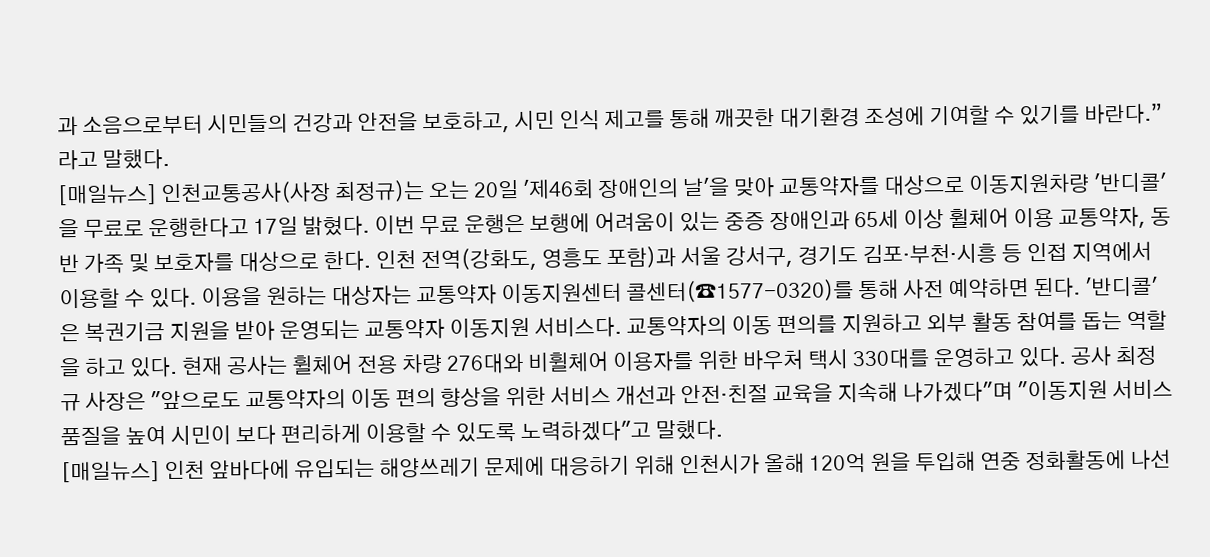과 소음으로부터 시민들의 건강과 안전을 보호하고, 시민 인식 제고를 통해 깨끗한 대기환경 조성에 기여할 수 있기를 바란다.”라고 말했다.
[매일뉴스] 인천교통공사(사장 최정규)는 오는 20일 '제46회 장애인의 날'을 맞아 교통약자를 대상으로 이동지원차량 '반디콜'을 무료로 운행한다고 17일 밝혔다. 이번 무료 운행은 보행에 어려움이 있는 중증 장애인과 65세 이상 휠체어 이용 교통약자, 동반 가족 및 보호자를 대상으로 한다. 인천 전역(강화도, 영흥도 포함)과 서울 강서구, 경기도 김포·부천·시흥 등 인접 지역에서 이용할 수 있다. 이용을 원하는 대상자는 교통약자 이동지원센터 콜센터(☎1577-0320)를 통해 사전 예약하면 된다. '반디콜'은 복권기금 지원을 받아 운영되는 교통약자 이동지원 서비스다. 교통약자의 이동 편의를 지원하고 외부 활동 참여를 돕는 역할을 하고 있다. 현재 공사는 휠체어 전용 차량 276대와 비휠체어 이용자를 위한 바우처 택시 330대를 운영하고 있다. 공사 최정규 사장은 "앞으로도 교통약자의 이동 편의 향상을 위한 서비스 개선과 안전·친절 교육을 지속해 나가겠다"며 "이동지원 서비스 품질을 높여 시민이 보다 편리하게 이용할 수 있도록 노력하겠다"고 말했다.
[매일뉴스] 인천 앞바다에 유입되는 해양쓰레기 문제에 대응하기 위해 인천시가 올해 120억 원을 투입해 연중 정화활동에 나선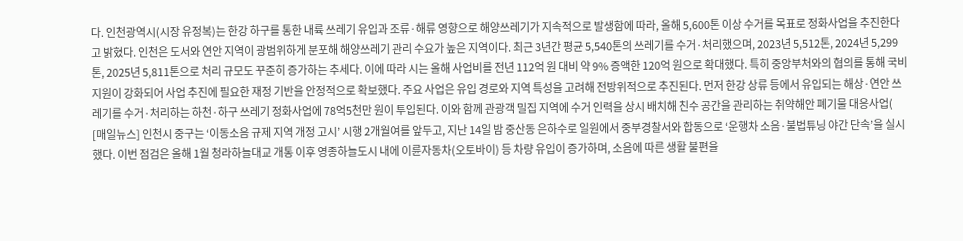다. 인천광역시(시장 유정복)는 한강 하구를 통한 내륙 쓰레기 유입과 조류·해류 영향으로 해양쓰레기가 지속적으로 발생함에 따라, 올해 5,600톤 이상 수거를 목표로 정화사업을 추진한다고 밝혔다. 인천은 도서와 연안 지역이 광범위하게 분포해 해양쓰레기 관리 수요가 높은 지역이다. 최근 3년간 평균 5,540톤의 쓰레기를 수거·처리했으며, 2023년 5,512톤, 2024년 5,299톤, 2025년 5,811톤으로 처리 규모도 꾸준히 증가하는 추세다. 이에 따라 시는 올해 사업비를 전년 112억 원 대비 약 9% 증액한 120억 원으로 확대했다. 특히 중앙부처와의 협의를 통해 국비 지원이 강화되어 사업 추진에 필요한 재정 기반을 안정적으로 확보했다. 주요 사업은 유입 경로와 지역 특성을 고려해 전방위적으로 추진된다. 먼저 한강 상류 등에서 유입되는 해상·연안 쓰레기를 수거·처리하는 하천·하구 쓰레기 정화사업에 78억5천만 원이 투입된다. 이와 함께 관광객 밀집 지역에 수거 인력을 상시 배치해 친수 공간을 관리하는 취약해안 폐기물 대응사업(
[매일뉴스] 인천시 중구는 ‘이동소음 규제 지역 개정 고시’ 시행 2개월여를 앞두고, 지난 14일 밤 중산동 은하수로 일원에서 중부경찰서와 합동으로 ‘운행차 소음·불법튜닝 야간 단속’을 실시했다. 이번 점검은 올해 1월 청라하늘대교 개통 이후 영종하늘도시 내에 이륜자동차(오토바이) 등 차량 유입이 증가하며, 소음에 따른 생활 불편을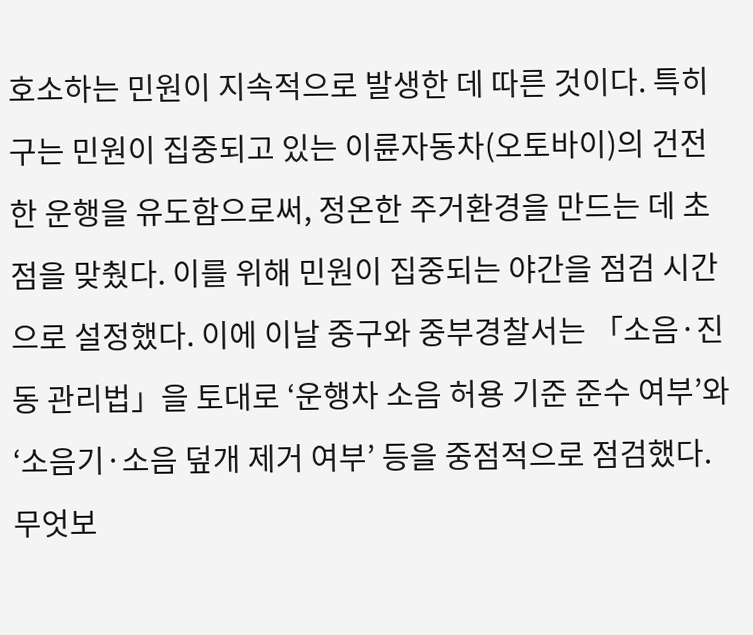호소하는 민원이 지속적으로 발생한 데 따른 것이다. 특히 구는 민원이 집중되고 있는 이륜자동차(오토바이)의 건전한 운행을 유도함으로써, 정온한 주거환경을 만드는 데 초점을 맞췄다. 이를 위해 민원이 집중되는 야간을 점검 시간으로 설정했다. 이에 이날 중구와 중부경찰서는 「소음·진동 관리법」을 토대로 ‘운행차 소음 허용 기준 준수 여부’와 ‘소음기·소음 덮개 제거 여부’ 등을 중점적으로 점검했다. 무엇보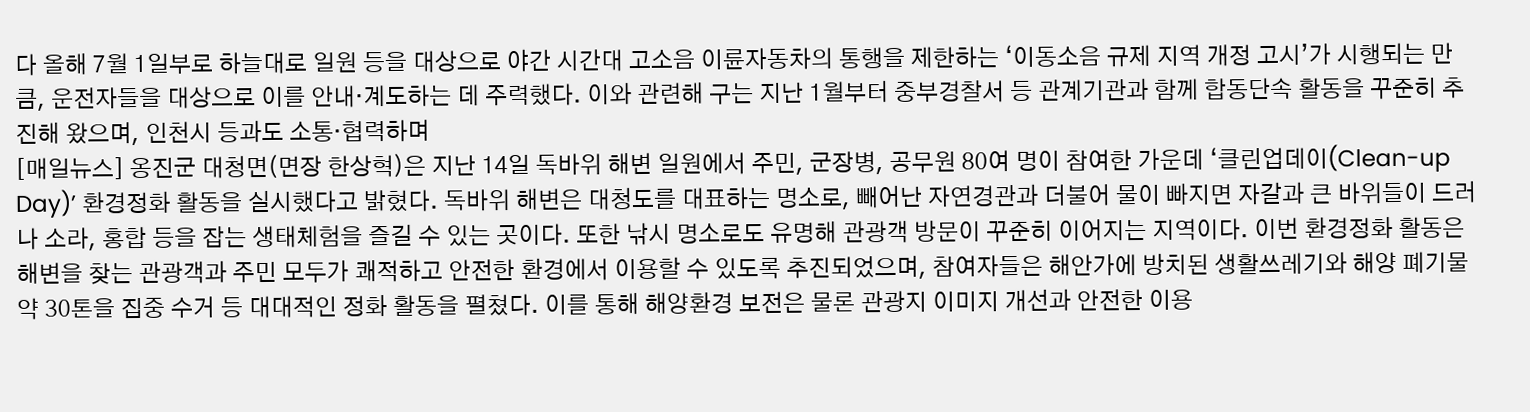다 올해 7월 1일부로 하늘대로 일원 등을 대상으로 야간 시간대 고소음 이륜자동차의 통행을 제한하는 ‘이동소음 규제 지역 개정 고시’가 시행되는 만큼, 운전자들을 대상으로 이를 안내·계도하는 데 주력했다. 이와 관련해 구는 지난 1월부터 중부경찰서 등 관계기관과 함께 합동단속 활동을 꾸준히 추진해 왔으며, 인천시 등과도 소통·협력하며
[매일뉴스] 옹진군 대청면(면장 한상혁)은 지난 14일 독바위 해변 일원에서 주민, 군장병, 공무원 80여 명이 참여한 가운데 ‘클린업데이(Clean-up Day)’ 환경정화 활동을 실시했다고 밝혔다. 독바위 해변은 대청도를 대표하는 명소로, 빼어난 자연경관과 더불어 물이 빠지면 자갈과 큰 바위들이 드러나 소라, 홍합 등을 잡는 생태체험을 즐길 수 있는 곳이다. 또한 낚시 명소로도 유명해 관광객 방문이 꾸준히 이어지는 지역이다. 이번 환경정화 활동은 해변을 찾는 관광객과 주민 모두가 쾌적하고 안전한 환경에서 이용할 수 있도록 추진되었으며, 참여자들은 해안가에 방치된 생활쓰레기와 해양 폐기물 약 30톤을 집중 수거 등 대대적인 정화 활동을 펼쳤다. 이를 통해 해양환경 보전은 물론 관광지 이미지 개선과 안전한 이용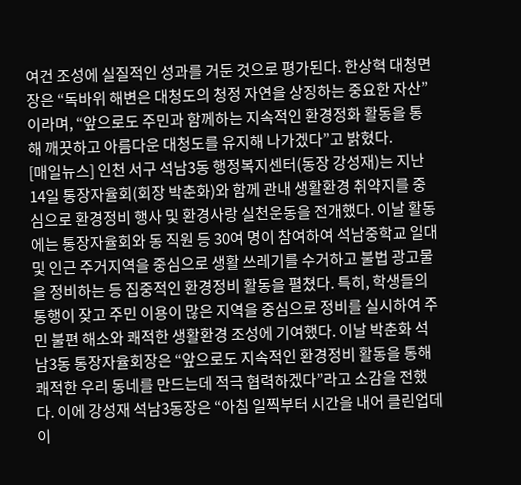여건 조성에 실질적인 성과를 거둔 것으로 평가된다. 한상혁 대청면장은 “독바위 해변은 대청도의 청정 자연을 상징하는 중요한 자산”이라며, “앞으로도 주민과 함께하는 지속적인 환경정화 활동을 통해 깨끗하고 아름다운 대청도를 유지해 나가겠다”고 밝혔다.
[매일뉴스] 인천 서구 석남3동 행정복지센터(동장 강성재)는 지난 14일 통장자율회(회장 박춘화)와 함께 관내 생활환경 취약지를 중심으로 환경정비 행사 및 환경사랑 실천운동을 전개했다. 이날 활동에는 통장자율회와 동 직원 등 30여 명이 참여하여 석남중학교 일대 및 인근 주거지역을 중심으로 생활 쓰레기를 수거하고 불법 광고물을 정비하는 등 집중적인 환경정비 활동을 펼쳤다. 특히, 학생들의 통행이 잦고 주민 이용이 많은 지역을 중심으로 정비를 실시하여 주민 불편 해소와 쾌적한 생활환경 조성에 기여했다. 이날 박춘화 석남3동 통장자율회장은 “앞으로도 지속적인 환경정비 활동을 통해 쾌적한 우리 동네를 만드는데 적극 협력하겠다”라고 소감을 전했다. 이에 강성재 석남3동장은 “아침 일찍부터 시간을 내어 클린업데이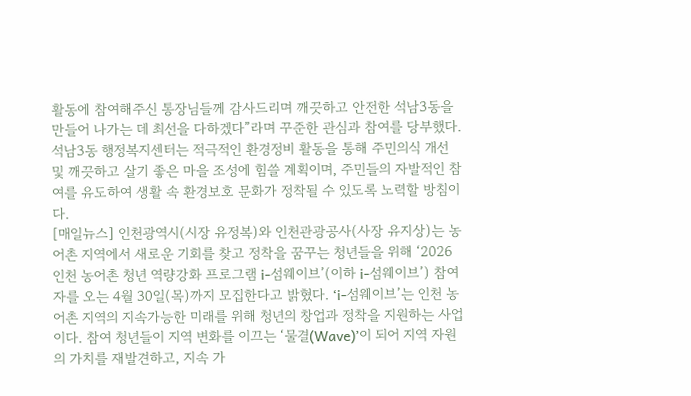활동에 참여해주신 통장님들께 감사드리며 깨끗하고 안전한 석남3동을 만들어 나가는 데 최선을 다하겠다”라며 꾸준한 관심과 참여를 당부했다. 석남3동 행정복지센터는 적극적인 환경정비 활동을 통해 주민의식 개선 및 깨끗하고 살기 좋은 마을 조성에 힘쓸 계획이며, 주민들의 자발적인 참여를 유도하여 생활 속 환경보호 문화가 정착될 수 있도록 노력할 방침이다.
[매일뉴스] 인천광역시(시장 유정복)와 인천관광공사(사장 유지상)는 농어촌 지역에서 새로운 기회를 찾고 정착을 꿈꾸는 청년들을 위해 ‘2026 인천 농어촌 청년 역량강화 프로그램 i-섬웨이브’(이하 i-섬웨이브’) 참여자를 오는 4월 30일(목)까지 모집한다고 밝혔다. ‘i-섬웨이브’는 인천 농어촌 지역의 지속가능한 미래를 위해 청년의 창업과 정착을 지원하는 사업이다. 참여 청년들이 지역 변화를 이끄는 ‘물결(Wave)’이 되어 지역 자원의 가치를 재발견하고, 지속 가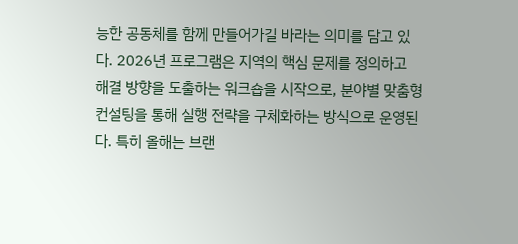능한 공동체를 함께 만들어가길 바라는 의미를 담고 있다. 2026년 프로그램은 지역의 핵심 문제를 정의하고 해결 방향을 도출하는 워크숍을 시작으로, 분야별 맞춤형 컨설팅을 통해 실행 전략을 구체화하는 방식으로 운영된다. 특히 올해는 브랜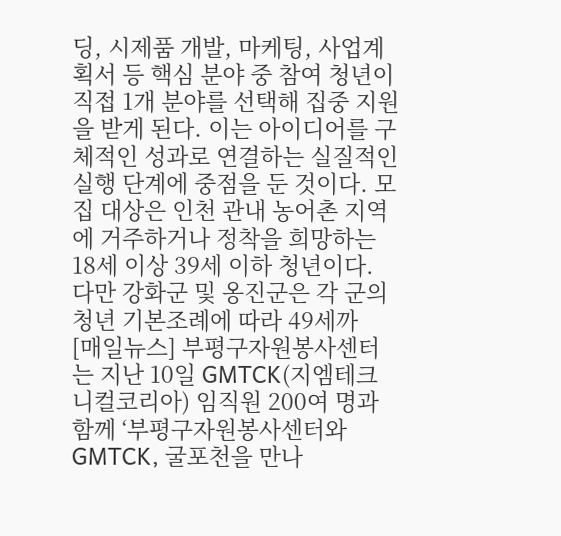딩, 시제품 개발, 마케팅, 사업계획서 등 핵심 분야 중 참여 청년이 직접 1개 분야를 선택해 집중 지원을 받게 된다. 이는 아이디어를 구체적인 성과로 연결하는 실질적인 실행 단계에 중점을 둔 것이다. 모집 대상은 인천 관내 농어촌 지역에 거주하거나 정착을 희망하는 18세 이상 39세 이하 청년이다. 다만 강화군 및 옹진군은 각 군의 청년 기본조례에 따라 49세까
[매일뉴스] 부평구자원봉사센터는 지난 10일 GMTCK(지엠테크니컬코리아) 임직원 200여 명과 함께 ‘부평구자원봉사센터와 GMTCK, 굴포천을 만나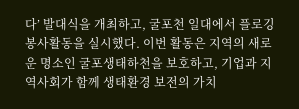다’ 발대식을 개최하고, 굴포천 일대에서 플로깅 봉사활동을 실시했다. 이번 활동은 지역의 새로운 명소인 굴포생태하천을 보호하고, 기업과 지역사회가 함께 생태환경 보전의 가치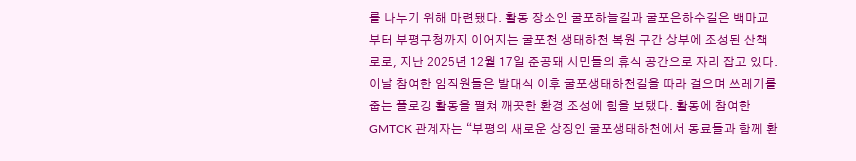를 나누기 위해 마련됐다. 활동 장소인 굴포하늘길과 굴포은하수길은 백마교부터 부평구청까지 이어지는 굴포천 생태하천 복원 구간 상부에 조성된 산책로로, 지난 2025년 12월 17일 준공돼 시민들의 휴식 공간으로 자리 잡고 있다. 이날 참여한 임직원들은 발대식 이후 굴포생태하천길을 따라 걸으며 쓰레기를 줍는 플로깅 활동을 펼쳐 깨끗한 환경 조성에 힘을 보탰다. 활동에 참여한 GMTCK 관계자는 “부평의 새로운 상징인 굴포생태하천에서 동료들과 함께 환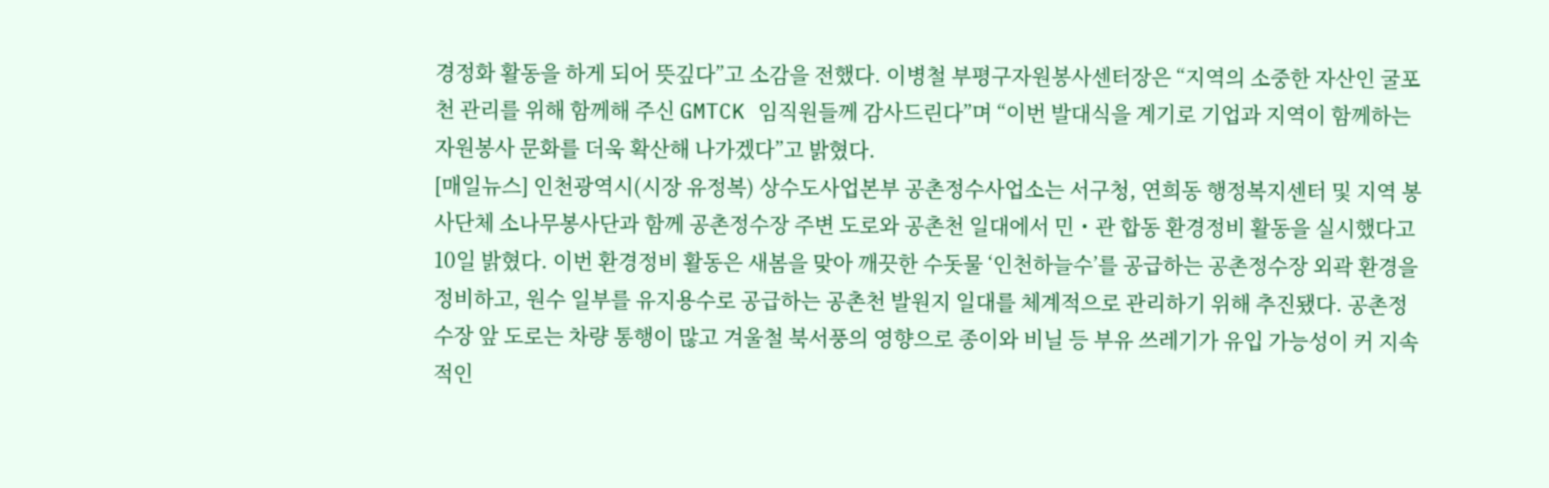경정화 활동을 하게 되어 뜻깊다”고 소감을 전했다. 이병철 부평구자원봉사센터장은 “지역의 소중한 자산인 굴포천 관리를 위해 함께해 주신 GMTCK 임직원들께 감사드린다”며 “이번 발대식을 계기로 기업과 지역이 함께하는 자원봉사 문화를 더욱 확산해 나가겠다”고 밝혔다.
[매일뉴스] 인천광역시(시장 유정복) 상수도사업본부 공촌정수사업소는 서구청, 연희동 행정복지센터 및 지역 봉사단체 소나무봉사단과 함께 공촌정수장 주변 도로와 공촌천 일대에서 민・관 합동 환경정비 활동을 실시했다고 10일 밝혔다. 이번 환경정비 활동은 새봄을 맞아 깨끗한 수돗물 ‘인천하늘수’를 공급하는 공촌정수장 외곽 환경을 정비하고, 원수 일부를 유지용수로 공급하는 공촌천 발원지 일대를 체계적으로 관리하기 위해 추진됐다. 공촌정수장 앞 도로는 차량 통행이 많고 겨울철 북서풍의 영향으로 종이와 비닐 등 부유 쓰레기가 유입 가능성이 커 지속적인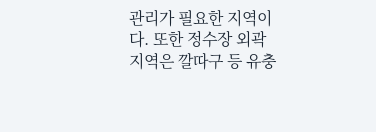관리가 필요한 지역이다. 또한 정수장 외곽 지역은 깔따구 등 유충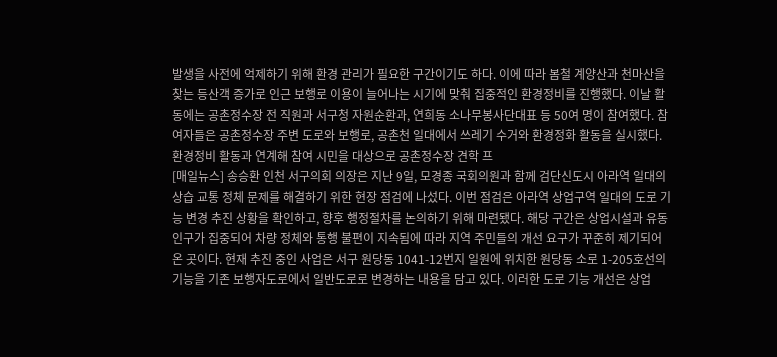발생을 사전에 억제하기 위해 환경 관리가 필요한 구간이기도 하다. 이에 따라 봄철 계양산과 천마산을 찾는 등산객 증가로 인근 보행로 이용이 늘어나는 시기에 맞춰 집중적인 환경정비를 진행했다. 이날 활동에는 공촌정수장 전 직원과 서구청 자원순환과, 연희동 소나무봉사단대표 등 50여 명이 참여했다. 참여자들은 공촌정수장 주변 도로와 보행로, 공촌천 일대에서 쓰레기 수거와 환경정화 활동을 실시했다. 환경정비 활동과 연계해 참여 시민을 대상으로 공촌정수장 견학 프
[매일뉴스] 송승환 인천 서구의회 의장은 지난 9일, 모경종 국회의원과 함께 검단신도시 아라역 일대의 상습 교통 정체 문제를 해결하기 위한 현장 점검에 나섰다. 이번 점검은 아라역 상업구역 일대의 도로 기능 변경 추진 상황을 확인하고, 향후 행정절차를 논의하기 위해 마련됐다. 해당 구간은 상업시설과 유동인구가 집중되어 차량 정체와 통행 불편이 지속됨에 따라 지역 주민들의 개선 요구가 꾸준히 제기되어 온 곳이다. 현재 추진 중인 사업은 서구 원당동 1041-12번지 일원에 위치한 원당동 소로 1-205호선의 기능을 기존 보행자도로에서 일반도로로 변경하는 내용을 담고 있다. 이러한 도로 기능 개선은 상업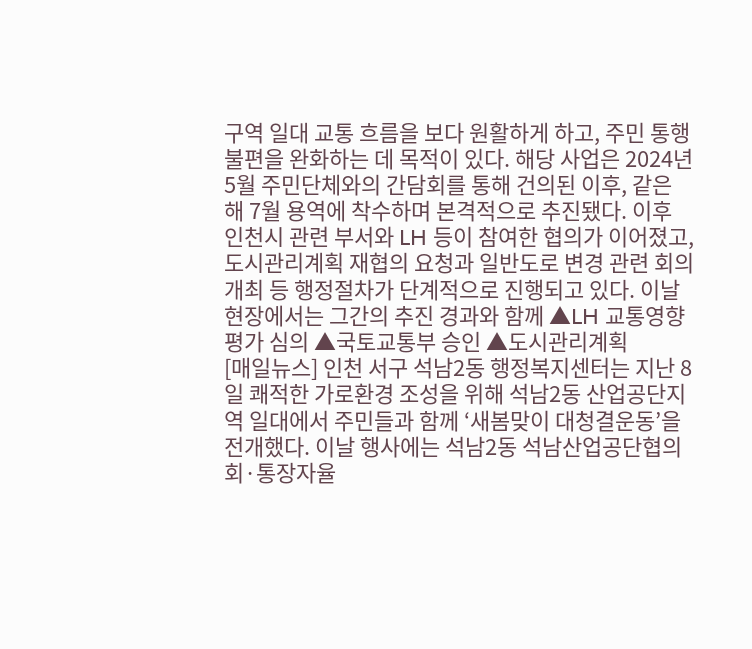구역 일대 교통 흐름을 보다 원활하게 하고, 주민 통행 불편을 완화하는 데 목적이 있다. 해당 사업은 2024년 5월 주민단체와의 간담회를 통해 건의된 이후, 같은 해 7월 용역에 착수하며 본격적으로 추진됐다. 이후 인천시 관련 부서와 LH 등이 참여한 협의가 이어졌고, 도시관리계획 재협의 요청과 일반도로 변경 관련 회의 개최 등 행정절차가 단계적으로 진행되고 있다. 이날 현장에서는 그간의 추진 경과와 함께 ▲LH 교통영향평가 심의 ▲국토교통부 승인 ▲도시관리계획
[매일뉴스] 인천 서구 석남2동 행정복지센터는 지난 8일 쾌적한 가로환경 조성을 위해 석남2동 산업공단지역 일대에서 주민들과 함께 ‘새봄맞이 대청결운동’을 전개했다. 이날 행사에는 석남2동 석남산업공단협의회·통장자율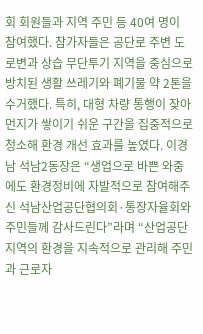회 회원들과 지역 주민 등 40여 명이 참여했다. 참가자들은 공단로 주변 도로변과 상습 무단투기 지역을 중심으로 방치된 생활 쓰레기와 폐기물 약 2톤을 수거했다. 특히, 대형 차량 통행이 잦아 먼지가 쌓이기 쉬운 구간을 집중적으로 청소해 환경 개선 효과를 높였다. 이경남 석남2동장은 “생업으로 바쁜 와중에도 환경정비에 자발적으로 참여해주신 석남산업공단협의회·통장자율회와 주민들께 감사드린다”라며 “산업공단지역의 환경을 지속적으로 관리해 주민과 근로자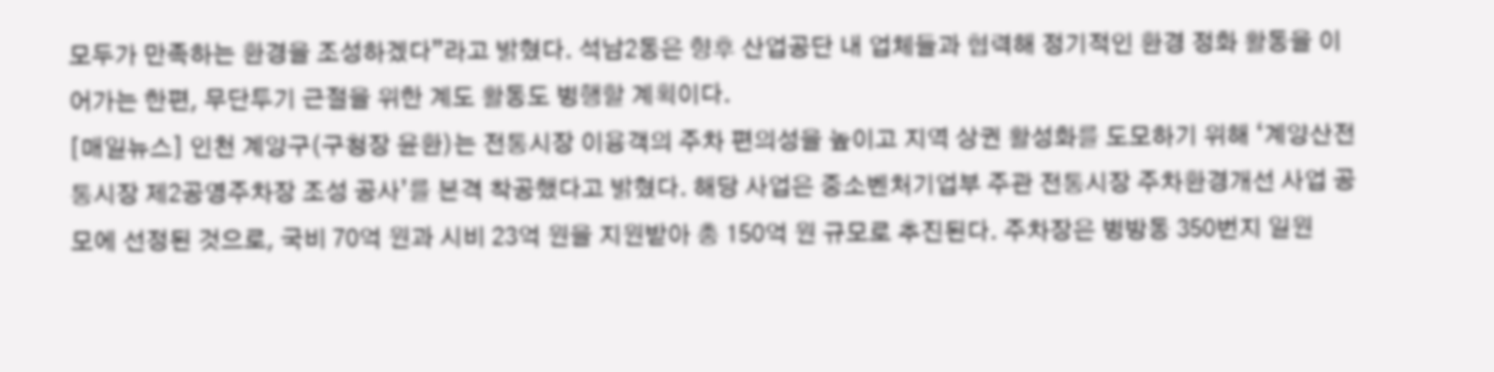모두가 만족하는 환경을 조성하겠다”라고 밝혔다. 석남2동은 향후 산업공단 내 업체들과 협력해 정기적인 환경 정화 활동을 이어가는 한편, 무단투기 근절을 위한 계도 활동도 병행할 계획이다.
[매일뉴스] 인천 계양구(구청장 윤환)는 전통시장 이용객의 주차 편의성을 높이고 지역 상권 활성화를 도모하기 위해 ‘계양산전통시장 제2공영주차장 조성 공사’를 본격 착공했다고 밝혔다. 해당 사업은 중소벤처기업부 주관 전통시장 주차환경개선 사업 공모에 선정된 것으로, 국비 70억 원과 시비 23억 원을 지원받아 총 150억 원 규모로 추진된다. 주차장은 병방동 350번지 일원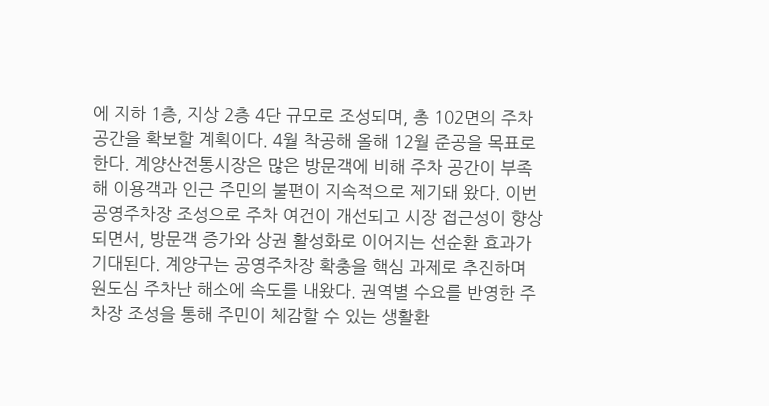에 지하 1층, 지상 2층 4단 규모로 조성되며, 총 102면의 주차 공간을 확보할 계획이다. 4월 착공해 올해 12월 준공을 목표로 한다. 계양산전통시장은 많은 방문객에 비해 주차 공간이 부족해 이용객과 인근 주민의 불편이 지속적으로 제기돼 왔다. 이번 공영주차장 조성으로 주차 여건이 개선되고 시장 접근성이 향상되면서, 방문객 증가와 상권 활성화로 이어지는 선순환 효과가 기대된다. 계양구는 공영주차장 확충을 핵심 과제로 추진하며 원도심 주차난 해소에 속도를 내왔다. 권역별 수요를 반영한 주차장 조성을 통해 주민이 체감할 수 있는 생활환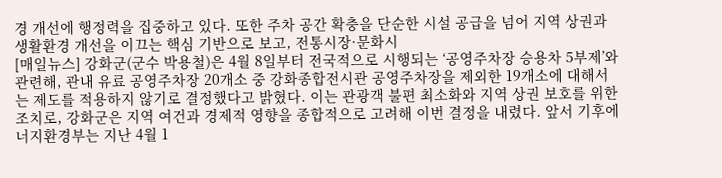경 개선에 행정력을 집중하고 있다. 또한 주차 공간 확충을 단순한 시설 공급을 넘어 지역 상권과 생활환경 개선을 이끄는 핵심 기반으로 보고, 전통시장·문화시
[매일뉴스] 강화군(군수 박용철)은 4월 8일부터 전국적으로 시행되는 ‘공영주차장 승용차 5부제’와 관련해, 관내 유료 공영주차장 20개소 중 강화종합전시관 공영주차장을 제외한 19개소에 대해서는 제도를 적용하지 않기로 결정했다고 밝혔다. 이는 관광객 불편 최소화와 지역 상권 보호를 위한 조치로, 강화군은 지역 여건과 경제적 영향을 종합적으로 고려해 이번 결정을 내렸다. 앞서 기후에너지환경부는 지난 4월 1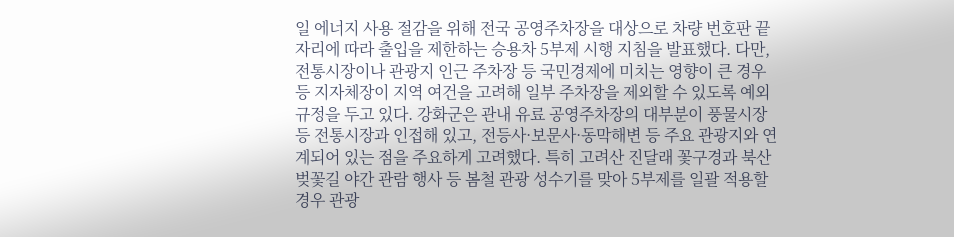일 에너지 사용 절감을 위해 전국 공영주차장을 대상으로 차량 번호판 끝자리에 따라 출입을 제한하는 승용차 5부제 시행 지침을 발표했다. 다만, 전통시장이나 관광지 인근 주차장 등 국민경제에 미치는 영향이 큰 경우 등 지자체장이 지역 여건을 고려해 일부 주차장을 제외할 수 있도록 예외 규정을 두고 있다. 강화군은 관내 유료 공영주차장의 대부분이 풍물시장 등 전통시장과 인접해 있고, 전등사·보문사·동막해변 등 주요 관광지와 연계되어 있는 점을 주요하게 고려했다. 특히 고려산 진달래 꽃구경과 북산 벚꽃길 야간 관람 행사 등 봄철 관광 성수기를 맞아 5부제를 일괄 적용할 경우 관광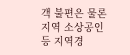객 불편은 물론 지역 소상공인 등 지역경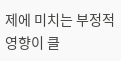제에 미치는 부정적 영향이 클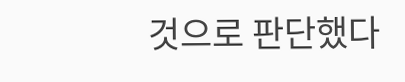것으로 판단했다